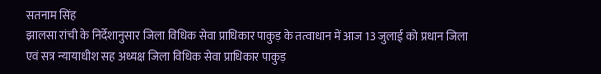सतनाम सिंह
झालसा रांची के निर्देशानुसार जिला विधिक सेवा प्राधिकार पाकुड़ के तत्वाधान में आज 13 जुलाई को प्रधान जिला एवं सत्र न्यायाधीश सह अध्यक्ष जिला विधिक सेवा प्राधिकार पाकुड़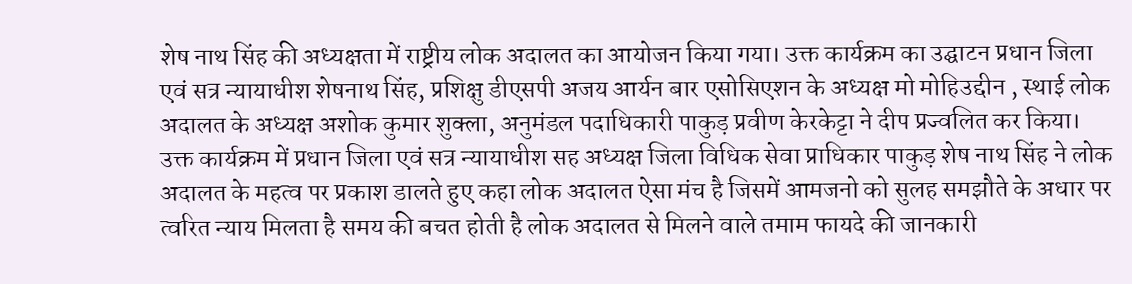शेष नाथ सिंह की अध्यक्षता में राष्ट्रीय लोक अदालत का आयोजन किया गया। उक्त कार्यक्रम का उद्घाटन प्रधान जिला एवं सत्र न्यायाधीश शेषनाथ सिंह, प्रशिक्षु डीएसपी अजय आर्यन बार एसोसिएशन के अध्यक्ष मो मोहिउद्दीन , स्थाई लोक अदालत के अध्यक्ष अशोक कुमार शुक्ला, अनुमंडल पदाधिकारी पाकुड़ प्रवीण केरकेट्टा ने दीप प्रज्वलित कर किया।
उक्त कार्यक्रम में प्रधान जिला एवं सत्र न्यायाधीश सह अध्यक्ष जिला विधिक सेवा प्राधिकार पाकुड़ शेष नाथ सिंह ने लोक अदालत के महत्व पर प्रकाश डालते हुए कहा लोक अदालत ऐसा मंच है जिसमें आमजनो को सुलह समझौते के अधार पर त्वरित न्याय मिलता है समय की बचत होती है लोक अदालत से मिलने वाले तमाम फायदे की जानकारी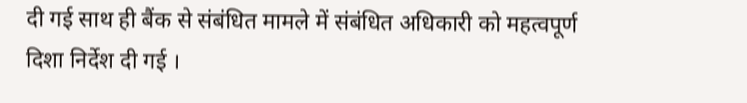दी गई साथ ही बैंक से संबंधित मामले में संबंधित अधिकारी को महत्वपूर्ण दिशा निर्देश दी गई ।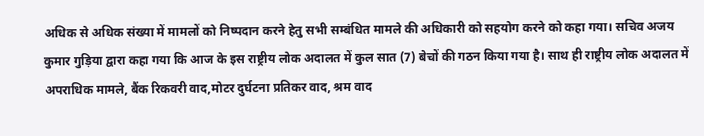अधिक से अधिक संख्या में मामलों को निष्पदान करने हेतु सभी सम्बंधित मामले की अधिकारी को सहयोग करने को कहा गया। सचिव अजय कुमार गुड़िया द्वारा कहा गया कि आज के इस राष्ट्रीय लोक अदालत में कुल सात (7) बेचों की गठन किया गया है। साथ ही राष्ट्रीय लोक अदालत में अपराधिक मामले, बैंक रिकवरी वाद,मोटर दुर्घटना प्रतिकर वाद, श्रम वाद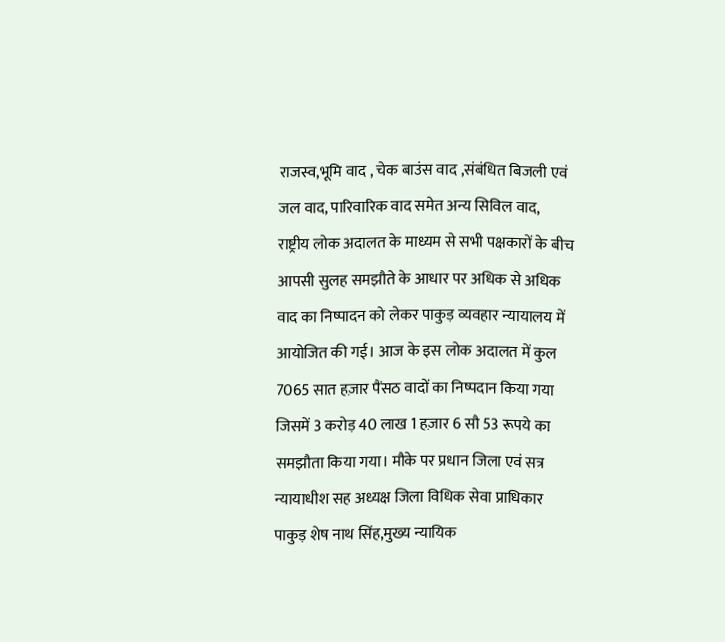राजस्व,भूमि वाद , चेक बाउंस वाद ,संबंधित बिजली एवं जल वाद, पारिवारिक वाद समेत अन्य सिविल वाद, राष्ट्रीय लोक अदालत के माध्यम से सभी पक्षकारों के बीच आपसी सुलह समझौते के आधार पर अधिक से अधिक वाद का निष्पादन को लेकर पाकुड़ व्यवहार न्यायालय में आयोजित की गई। आज के इस लोक अदालत में कुल 7065 सात हज़ार पैंसठ वादों का निष्पदान किया गया जिसमें 3 करोड़ 40 लाख 1 हज़ार 6 सौ 53 रूपये का समझौता किया गया। मौके पर प्रधान जिला एवं सत्र न्यायाधीश सह अध्यक्ष जिला विधिक सेवा प्राधिकार पाकुड़ शेष नाथ सिंह,मुख्य न्यायिक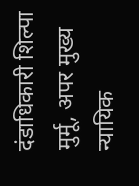दंडाधिकारी शिल्पा मुर्मू, अपर मुख्य न्यायिक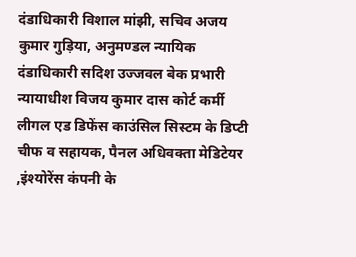दंडाधिकारी विशाल मांझी, सचिव अजय कुमार गुड़िया, अनुमण्डल न्यायिक दंडाधिकारी सदिश उज्जवल बेक प्रभारी न्यायाधीश विजय कुमार दास कोर्ट कर्मी लीगल एड डिफेंस काउंसिल सिस्टम के डिप्टी चीफ व सहायक, पैनल अधिवक्ता मेडिटेयर ,इंश्योरेंस कंपनी के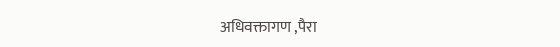अधिवक्तागण ,पैरा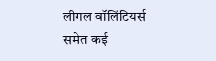लीगल वॉलिंटियर्स समेत कई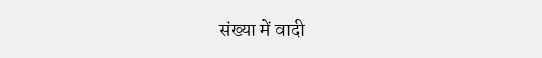संख्या में वादी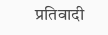प्रतिवादी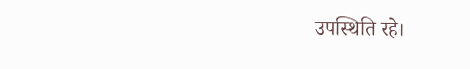उपस्थिति रहे।